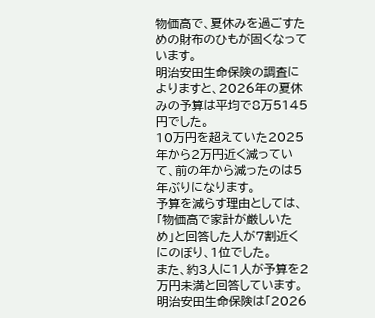物価高で、夏休みを過ごすための財布のひもが固くなっています。
明治安田生命保険の調査によりますと、2026年の夏休みの予算は平均で8万5145円でした。
10万円を超えていた2025年から2万円近く減っていて、前の年から減ったのは5年ぶりになります。
予算を減らす理由としては、「物価高で家計が厳しいため」と回答した人が7割近くにのぼり、1位でした。
また、約3人に1人が予算を2万円未満と回答しています。
明治安田生命保険は「2026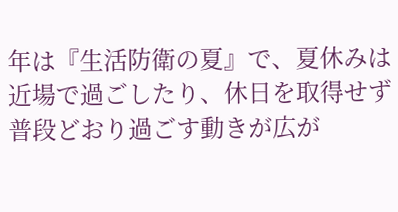年は『生活防衛の夏』で、夏休みは近場で過ごしたり、休日を取得せず普段どおり過ごす動きが広が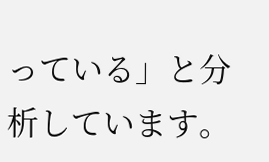っている」と分析しています。